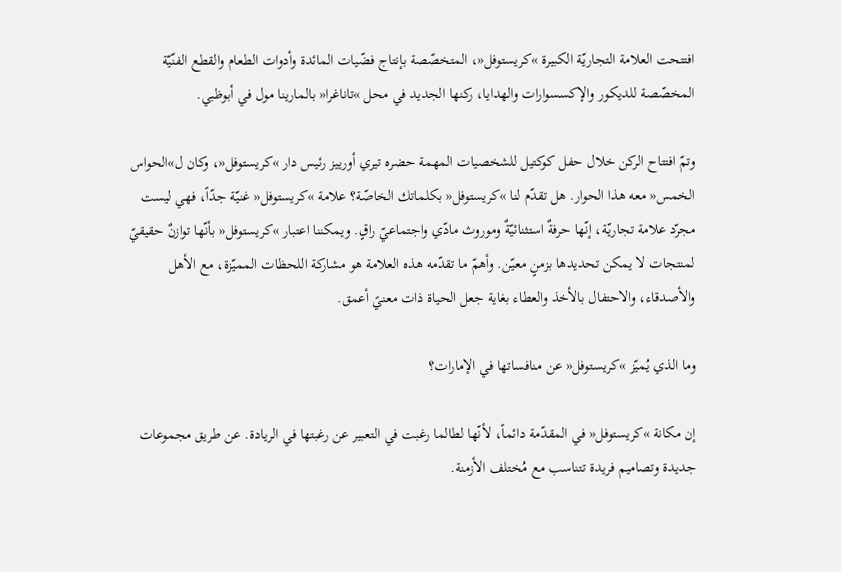افتتحت العلامة التجاريّة الكبيرة »كريستوفل«، المتخصّصة بإنتاج فضّيات المائدة وأدوات الطعام والقطع الفنّيّة المخصّصة للديكور والإكسسوارات والهدايا، ركنها الجديد في محل »تاناغرا« بالمارينا مول في أبوظبي.

وتمّ افتتاح الركن خلال حفل كوكتيل للشخصيات المهمة حضره تيري أورييز رئيس دار »كريستوفل«، وكان ل»الحواس الخمس« معه هذا الحوار. هل تقدّم لنا »كريستوفل« بكلماتك الخاصّة؟ علامة »كريستوفل« غنيّة جدّاً، فهي ليست مجرّد علامة تجاريّة، إنّها حرفةٌ استثنائيّةٌ وموروث مادّي واجتماعيّ راقٍ. ويمكننا اعتبار »كريستوفل« بأنّها توازنٌ حقيقيّ لمنتجات لا يمكن تحديدها بزمنٍ معيّن. وأهمّ ما تقدّمه هذه العلامة هو مشاركة اللحظات المميّزة، مع الأهل والأصدقاء، والاحتفال بالأخذ والعطاء بغاية جعل الحياة ذات معنيً أعمق.

وما الذي يُميّز »كريستوفل« عن منافساتها في الإمارات؟

إن مكانة »كريستوفل« في المقدّمة دائماً، لأنّها لطالما رغبت في التعبير عن رغبتها في الريادة. عن طريق مجموعات جديدة وتصاميم فريدة تتناسب مع مُختلف الأزمنة.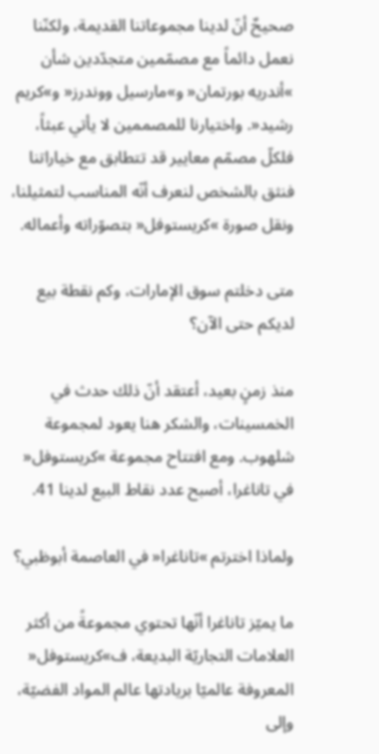صحيحٌ أنّ لدينا مجموعاتنا القديمة، ولكنّنا نعمل دائماً مع مصمّمين متجدّدين شأن »أندريه بورتمان« و»مارسيل ووندرز« و»كريم رشيد«. واختيارنا للمصممين لا يأتي عبثاً، فلكلّ مصمّم معايير قد تتطابق مع خياراتنا فنثق بالشخص لنعرف أنّه المناسب لتمثيلنا، ونقل صورة »كريستوفل« بتصوّراته وأعماله.

متى دخلتم سوق الإمارات، وكم نقطة بيع لديكم حتى الآن؟

منذ زمنٍ بعيد، أعتقد أنّ ذلك حدث في الخمسينات، والشكر هنا يعود لمجموعة شلهوب. ومع افتتاح مجموعة »كريستوفل« في تاناغرا، أصبح عدد نقاط البيع لدينا 41.

ولماذا اخترتم »تاناغرا« في العاصمة أبوظبي؟

ما يميّز تاناغرا أنّها تحتوي مجموعةً من أكثر العلامات التجاريّة البديعة، ف»كريستوفل« المعروفة عالميّا بريادتها عالم المواد الفضيّة، وإلى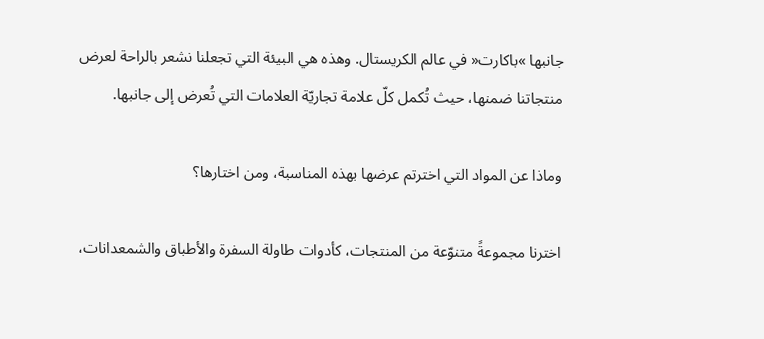جانبها »باكارت« في عالم الكريستال. وهذه هي البيئة التي تجعلنا نشعر بالراحة لعرض منتجاتنا ضمنها، حيث تُكمل كلّ علامة تجاريّة العلامات التي تُعرض إلى جانبها.

وماذا عن المواد التي اخترتم عرضها بهذه المناسبة، ومن اختارها؟

اخترنا مجموعةً متنوّعة من المنتجات، كأدوات طاولة السفرة والأطباق والشمعدانات،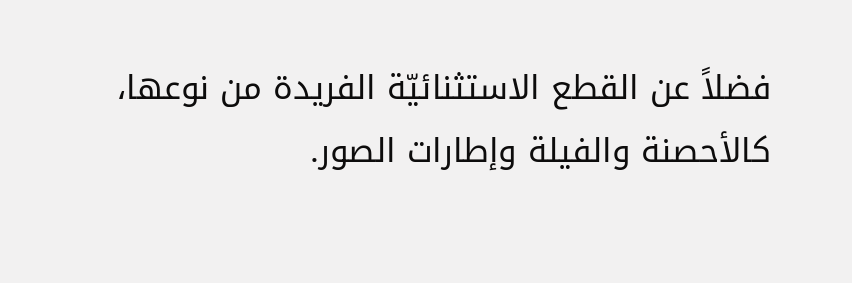فضلاً عن القطع الاستثنائيّة الفريدة من نوعها، كالأحصنة والفيلة وإطارات الصور.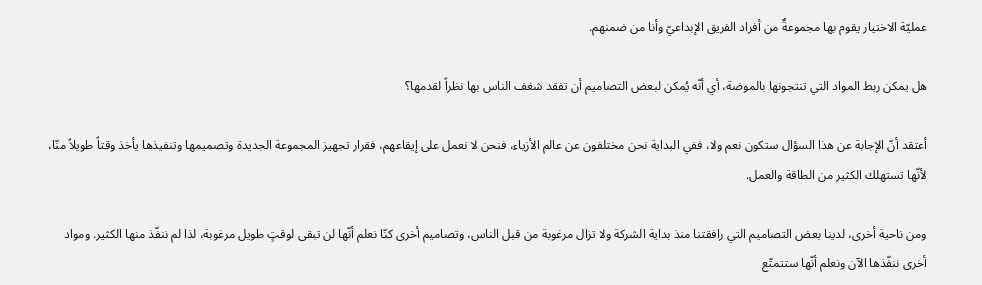عمليّة الاختيار يقوم بها مجموعةٌ من أفراد الفريق الإبداعيّ وأنا من ضمنهم.

هل يمكن ربط المواد التي تنتجونها بالموضة، أي أنّه يُمكن لبعض التصاميم أن تفقد شغف الناس بها نظراً لقدمها؟

أعتقد أنّ الإجابة عن هذا السؤال ستكون نعم ولا، ففي البداية نحن مختلفون عن عالم الأزياء، فنحن لا نعمل على إيقاعهم، فقرار تجهيز المجموعة الجديدة وتصميمها وتنفيذها يأخذ وقتاً طويلاً منّا، لأنّها تستهلك الكثير من الطاقة والعمل.

ومن ناحية أخرى، لدينا بعض التصاميم التي رافقتنا منذ بداية الشركة ولا تزال مرغوبة من قبل الناس، وتصاميم أخرى كنّا نعلم أنّها لن تبقى لوقتٍ طويل مرغوبة، لذا لم ننفّذ منها الكثير. ومواد أخرى ننفّذها الآن ونعلم أنّها ستتمتّع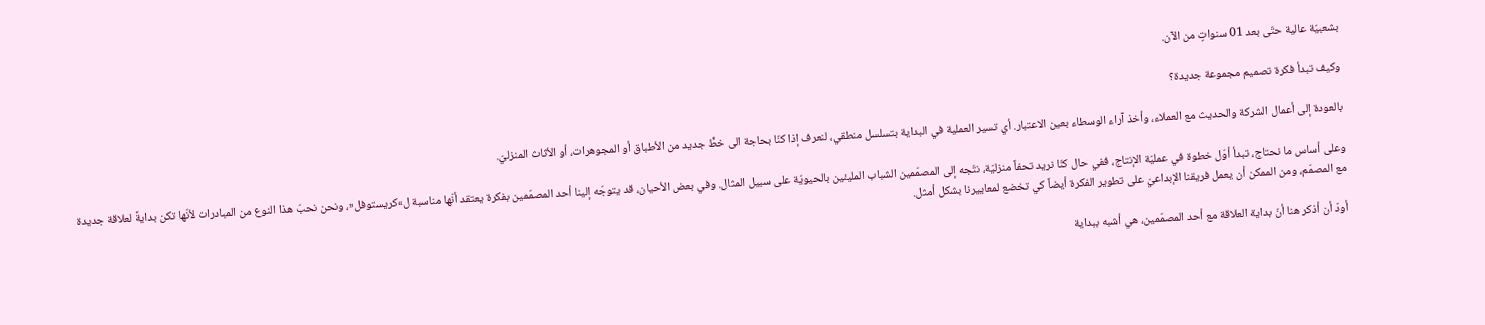بشعبيّة عالية حتّى بعد 01 سنواتٍ من الآن.

وكيف تبدأ فكرة تصميم مجموعة جديدة؟

بالعودة إلى أعمال الشركة والحديث مع العملاء، وأخذ آراء الوسطاء بعين الاعتبار. أي تسير العملية في البداية بتسلسل منطقي، لنعرف إذا كنّا بحاجة الى خطٍّ جديد من الأطباق أو المجوهرات، أو الأثاث المنزليّ.

وعلى أساس ما نحتاج، تبدأ أوّل خطوة في عمليّة الإنتاج، ففي حال كنّا نريد تحفاً منزليّة، نتّجه إلى المصمّمين الشباب المليئين بالحيويّة على سبيل المثال. وفي بعض الأحيان، قد يتوجّه إلينا أحد المصمّمين بفكرة يعتقد أنّها مناسبة ل»كريستوفل«، ونحن نحبّ هذا النوع من المبادرات لأنّها تكن بدايةً لعلاقة جديدة مع المصمّم، ومن الممكن أن يعمل فريقنا الإبداعيّ على تطوير الفكرة أيضاً كي تخضع لمعاييرنا بشكل أمثل.

أودّ أن أذكر هنا أنّ بداية العلاقة مع أحد المصمّمين، هي أشبه ببداية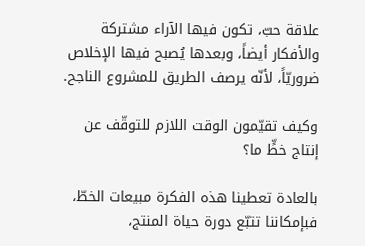علاقة حبّ، تكون فيها الآراء مشتركة والأفكار أيضاً، وبعدها يُصبح فيها الإخلاص ضروريّاً، لأنّه يرصف الطريق للمشروع الناجح.

وكيف تقيّمون الوقت اللازم للتوقّف عن إنتاج خطٍّ ما؟

بالعادة تعطينا هذه الفكرة مبيعات الخطّ، فبإمكاننا تتبّع دورة حياة المنتج،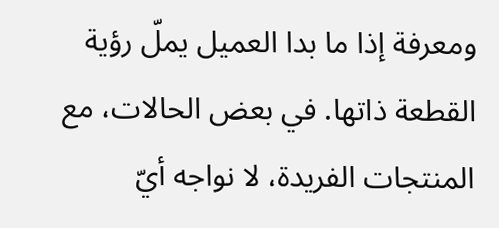ومعرفة إذا ما بدا العميل يملّ رؤية القطعة ذاتها. في بعض الحالات، مع المنتجات الفريدة، لا نواجه أيّ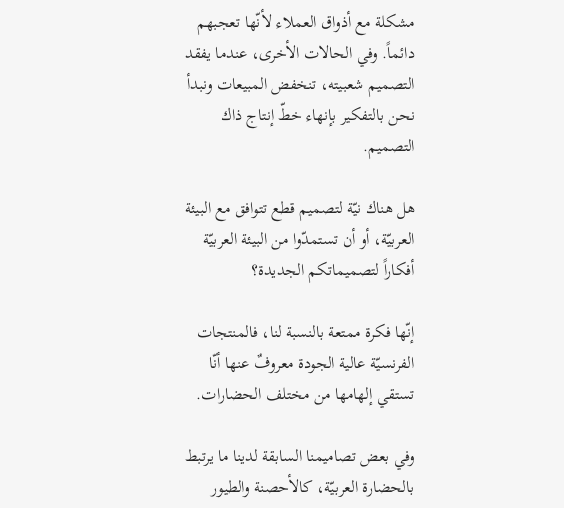مشكلة مع أذواق العملاء لأنّها تعجبهم دائماً. وفي الحالات الأخرى، عندما يفقد التصميم شعبيته، تنخفض المبيعات ونبدأ نحن بالتفكير بإنهاء خطّ إنتاج ذاك التصميم.

هل هناك نيّة لتصميم قطع تتوافق مع البيئة العربيّة، أو أن تستمدّوا من البيئة العربيّة أفكاراً لتصميماتكم الجديدة؟

إنّها فكرة ممتعة بالنسبة لنا، فالمنتجات الفرنسيّة عالية الجودة معروفٌ عنها أنّا تستقي إلهامها من مختلف الحضارات.

وفي بعض تصاميمنا السابقة لدينا ما يرتبط بالحضارة العربيّة، كالأحصنة والطيور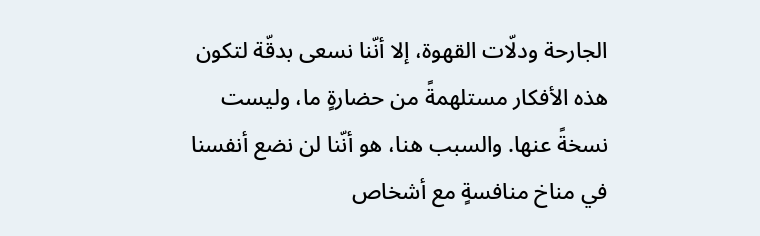الجارحة ودلّات القهوة، إلا أنّنا نسعى بدقّة لتكون هذه الأفكار مستلهمةً من حضارةٍ ما، وليست نسخةً عنها. والسبب هنا، هو أنّنا لن نضع أنفسنا في مناخ منافسةٍ مع أشخاص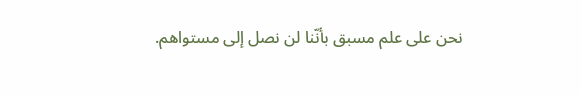نحن على علم مسبق بأنّنا لن نصل إلى مستواهم.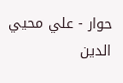حوار - علي محيي الدين